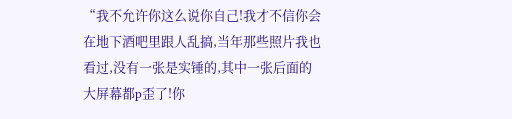“我不允许你这么说你自己!我才不信你会在地下酒吧里跟人乱搞,当年那些照片我也看过,没有一张是实锤的,其中一张后面的大屏幕都p歪了!你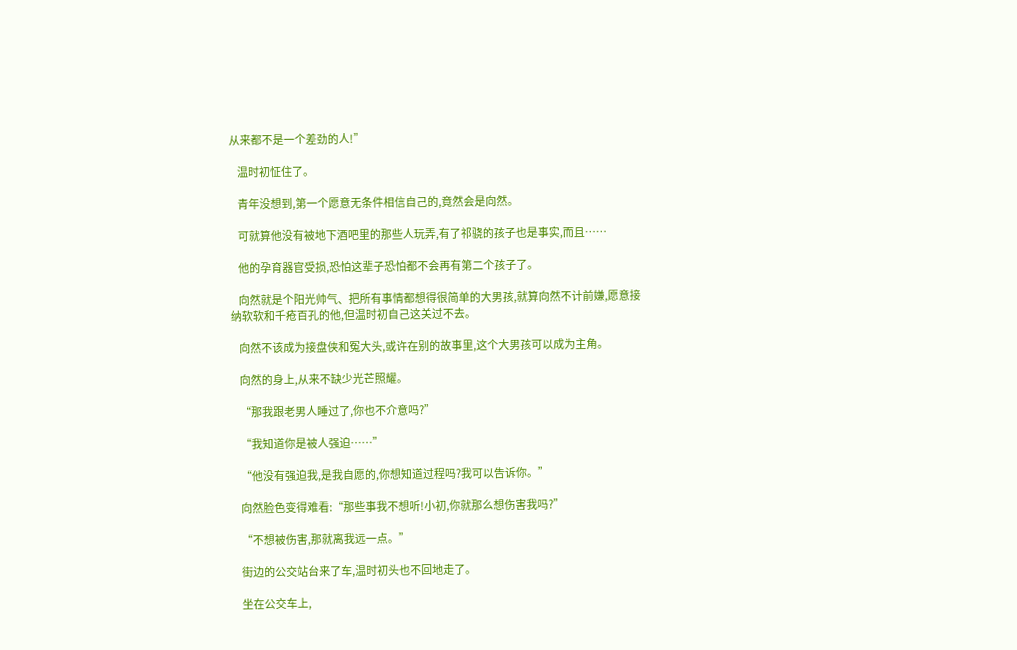从来都不是一个差劲的人!”

    温时初怔住了。

    青年没想到,第一个愿意无条件相信自己的,竟然会是向然。

    可就算他没有被地下酒吧里的那些人玩弄,有了祁骁的孩子也是事实,而且……

    他的孕育器官受损,恐怕这辈子恐怕都不会再有第二个孩子了。

    向然就是个阳光帅气、把所有事情都想得很简单的大男孩,就算向然不计前嫌,愿意接纳软软和千疮百孔的他,但温时初自己这关过不去。

    向然不该成为接盘侠和冤大头,或许在别的故事里,这个大男孩可以成为主角。

    向然的身上,从来不缺少光芒照耀。

    “那我跟老男人睡过了,你也不介意吗?”

    “我知道你是被人强迫……”

    “他没有强迫我,是我自愿的,你想知道过程吗?我可以告诉你。”

    向然脸色变得难看:“那些事我不想听!小初,你就那么想伤害我吗?”

    “不想被伤害,那就离我远一点。”

    街边的公交站台来了车,温时初头也不回地走了。

    坐在公交车上,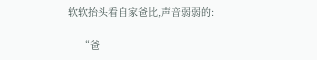软软抬头看自家爸比,声音弱弱的:

    “爸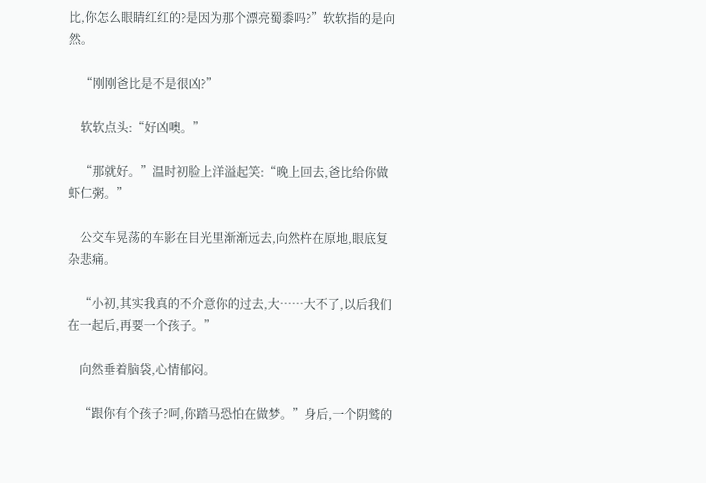比,你怎么眼睛红红的?是因为那个漂亮蜀黍吗?”软软指的是向然。

    “刚刚爸比是不是很凶?”

    软软点头:“好凶噢。”

    “那就好。”温时初脸上洋溢起笑:“晚上回去,爸比给你做虾仁粥。”

    公交车晃荡的车影在目光里渐渐远去,向然杵在原地,眼底复杂悲痛。

    “小初,其实我真的不介意你的过去,大……大不了,以后我们在一起后,再要一个孩子。”

    向然垂着脑袋,心情郁闷。

    “跟你有个孩子?呵,你踏马恐怕在做梦。”身后,一个阴鹫的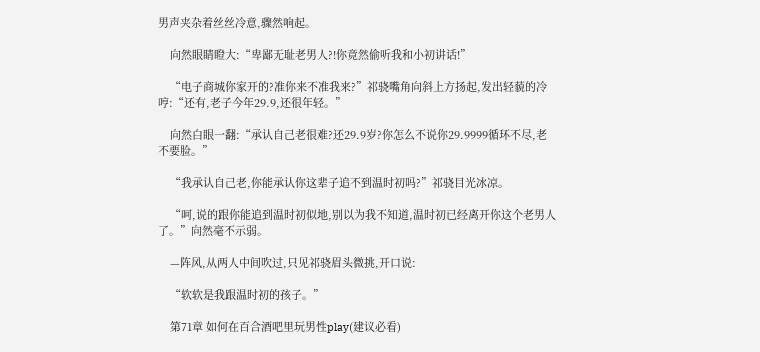男声夹杂着丝丝冷意,骤然响起。

    向然眼睛瞪大:“卑鄙无耻老男人?!你竟然偷听我和小初讲话!”

    “电子商城你家开的?准你来不准我来?”祁骁嘴角向斜上方扬起,发出轻藐的冷哼:“还有,老子今年29.9,还很年轻。”

    向然白眼一翻:“承认自己老很难?还29.9岁?你怎么不说你29.9999循环不尽,老不要脸。”

    “我承认自己老,你能承认你这辈子追不到温时初吗?”祁骁目光冰凉。

    “呵,说的跟你能追到温时初似地,别以为我不知道,温时初已经离开你这个老男人了。”向然毫不示弱。

    —阵风,从两人中间吹过,只见祁骁眉头微挑,开口说:

    “软软是我跟温时初的孩子。”

    第71章 如何在百合酒吧里玩男性play(建议必看)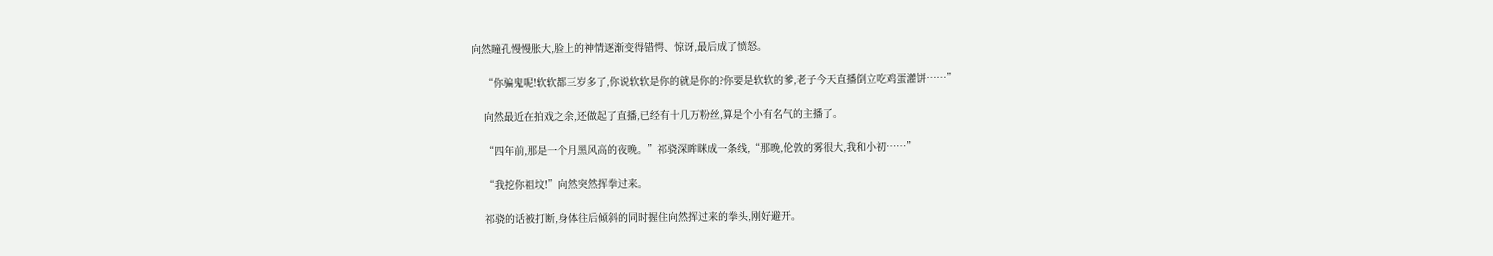向然瞳孔慢慢胀大,脸上的神情逐渐变得错愕、惊讶,最后成了愤怒。

    “你骗鬼呢!软软都三岁多了,你说软软是你的就是你的?你要是软软的爹,老子今天直播倒立吃鸡蛋灌饼……”

    向然最近在拍戏之余,还做起了直播,已经有十几万粉丝,算是个小有名气的主播了。

    “四年前,那是一个月黑风高的夜晚。”祁骁深眸眯成一条线,“那晚,伦敦的雾很大,我和小初……”

    “我挖你祖坟!”向然突然挥拳过来。

    祁骁的话被打断,身体往后倾斜的同时握住向然挥过来的拳头,刚好避开。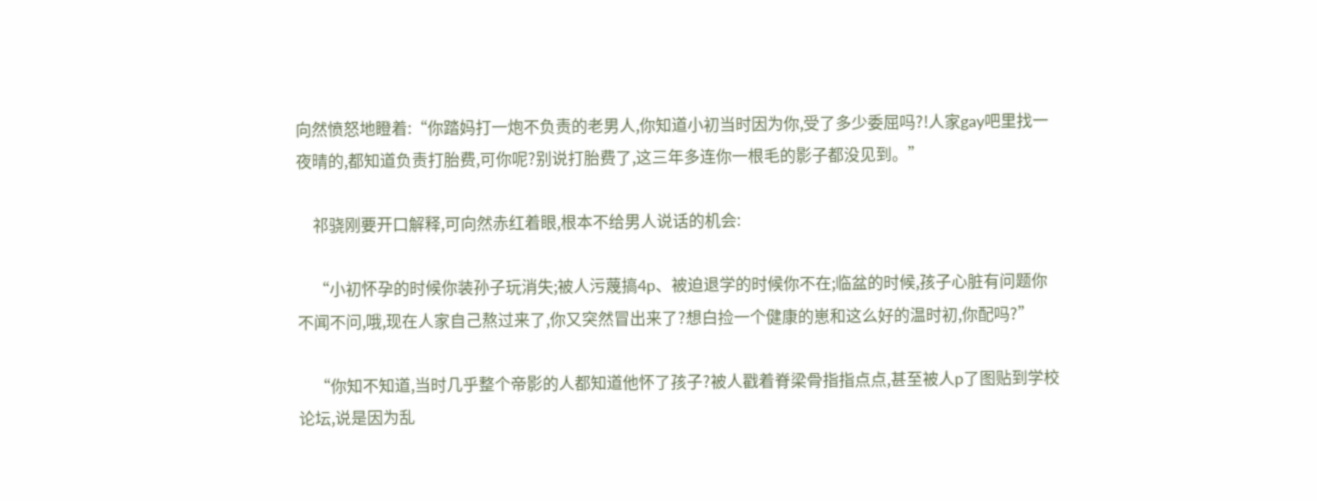向然愤怒地瞪着:“你踏妈打一炮不负责的老男人,你知道小初当时因为你,受了多少委屈吗?!人家gay吧里找一夜晴的,都知道负责打胎费,可你呢?别说打胎费了,这三年多连你一根毛的影子都没见到。”

    祁骁刚要开口解释,可向然赤红着眼,根本不给男人说话的机会:

    “小初怀孕的时候你装孙子玩消失;被人污蔑搞4p、被迫退学的时候你不在;临盆的时候,孩子心脏有问题你不闻不问,哦,现在人家自己熬过来了,你又突然冒出来了?想白捡一个健康的崽和这么好的温时初,你配吗?”

    “你知不知道,当时几乎整个帝影的人都知道他怀了孩子?被人戳着脊梁骨指指点点,甚至被人p了图贴到学校论坛,说是因为乱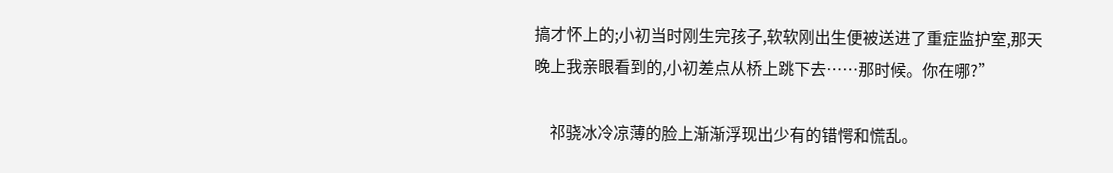搞才怀上的;小初当时刚生完孩子,软软刚出生便被送进了重症监护室,那天晚上我亲眼看到的,小初差点从桥上跳下去……那时候。你在哪?”

    祁骁冰冷凉薄的脸上渐渐浮现出少有的错愕和慌乱。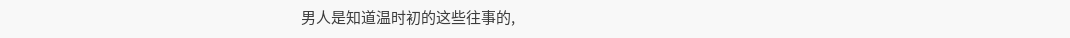男人是知道温时初的这些往事的,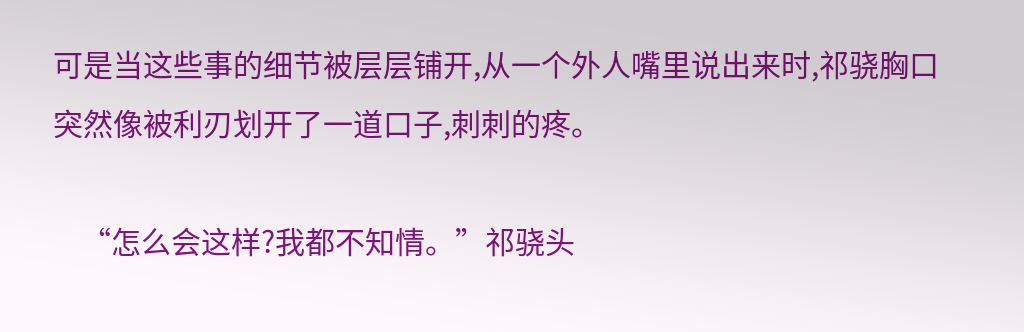可是当这些事的细节被层层铺开,从一个外人嘴里说出来时,祁骁胸口突然像被利刃划开了一道口子,刺刺的疼。

    “怎么会这样?我都不知情。”祁骁头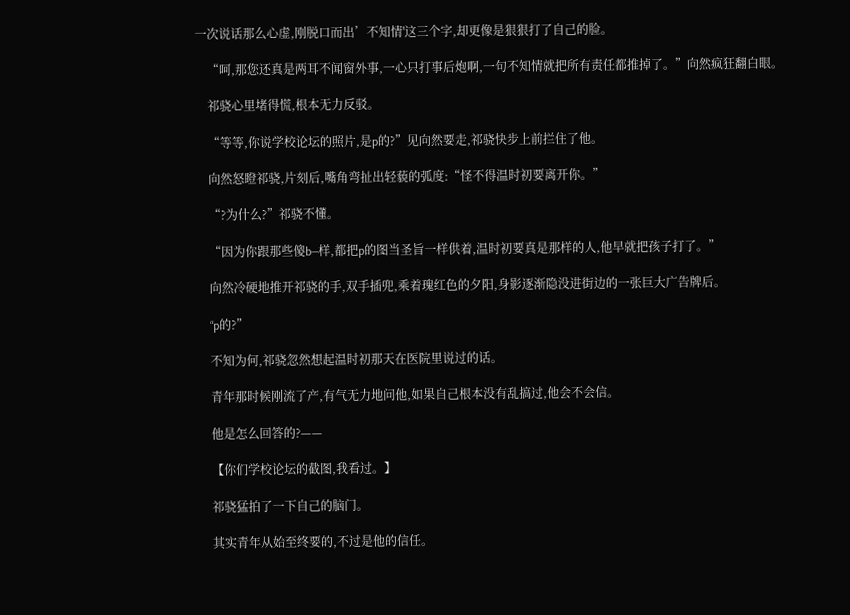一次说话那么心虚,刚脱口而出’不知情'这三个字,却更像是狠狠打了自己的脸。

    “呵,那您还真是两耳不闻窗外事,一心只打事后炮啊,一句不知情就把所有责任都推掉了。”向然疯狂翻白眼。

    祁骁心里堵得慌,根本无力反驳。

    “等等,你说学校论坛的照片,是p的?”见向然要走,祁骁快步上前拦住了他。

    向然怒瞪祁骁,片刻后,嘴角弯扯出轻藐的弧度:“怪不得温时初要离开你。”

    “?为什么?”祁骁不懂。

    “因为你跟那些傻b—样,都把p的图当圣旨一样供着,温时初要真是那样的人,他早就把孩子打了。”

    向然冷硬地推开祁骁的手,双手插兜,乘着瑰红色的夕阳,身影逐渐隐没进街边的一张巨大广告牌后。

    “p的?”

    不知为何,祁骁忽然想起温时初那天在医院里说过的话。

    青年那时候刚流了产,有气无力地问他,如果自己根本没有乱搞过,他会不会信。

    他是怎么回答的?——

    【你们学校论坛的截图,我看过。】

    祁骁猛拍了一下自己的脑门。

    其实青年从始至终要的,不过是他的信任。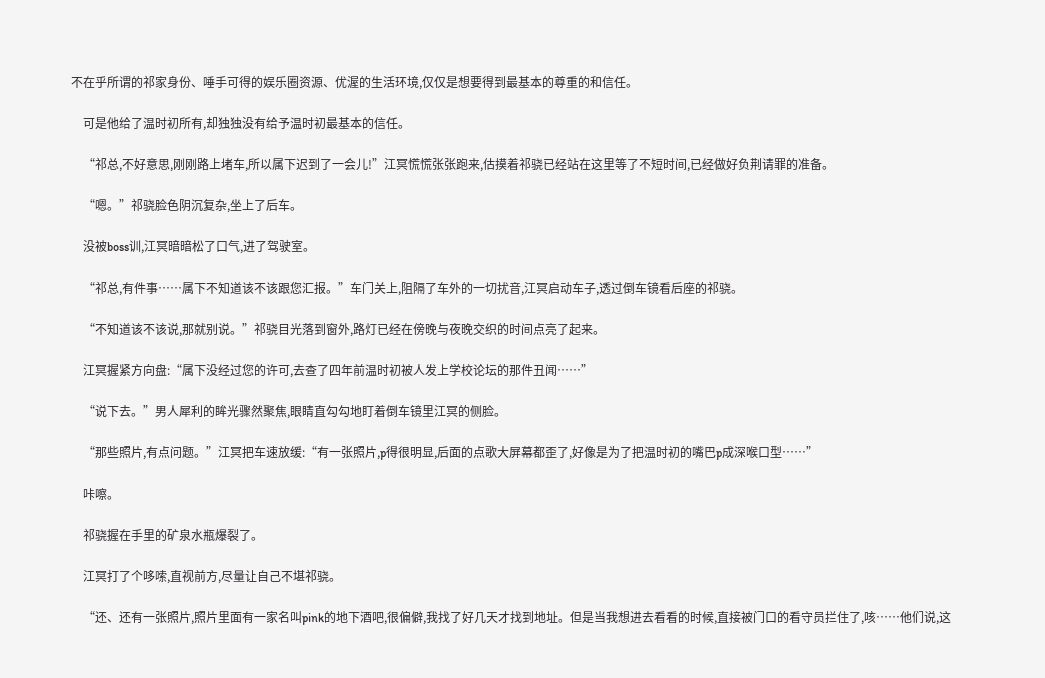不在乎所谓的祁家身份、唾手可得的娱乐圈资源、优渥的生活环境,仅仅是想要得到最基本的尊重的和信任。

    可是他给了温时初所有,却独独没有给予温时初最基本的信任。

    “祁总,不好意思,刚刚路上堵车,所以属下迟到了一会儿!”江冥慌慌张张跑来,估摸着祁骁已经站在这里等了不短时间,已经做好负荆请罪的准备。

    “嗯。”祁骁脸色阴沉复杂,坐上了后车。

    没被boss训,江冥暗暗松了口气,进了驾驶室。

    “祁总,有件事……属下不知道该不该跟您汇报。”车门关上,阻隔了车外的一切扰音,江冥启动车子,透过倒车镜看后座的祁骁。

    “不知道该不该说,那就别说。”祁骁目光落到窗外,路灯已经在傍晚与夜晚交织的时间点亮了起来。

    江冥握紧方向盘:“属下没经过您的许可,去查了四年前温时初被人发上学校论坛的那件丑闻……”

    “说下去。”男人犀利的眸光骤然聚焦,眼睛直勾勾地盯着倒车镜里江冥的侧脸。

    “那些照片,有点问题。”江冥把车速放缓:“有一张照片,p得很明显,后面的点歌大屏幕都歪了,好像是为了把温时初的嘴巴p成深喉口型……”

    咔嚓。

    祁骁握在手里的矿泉水瓶爆裂了。

    江冥打了个哆嗦,直视前方,尽量让自己不堪祁骁。

    “还、还有一张照片,照片里面有一家名叫pink的地下酒吧,很偏僻,我找了好几天才找到地址。但是当我想进去看看的时候,直接被门口的看守员拦住了,咳……他们说,这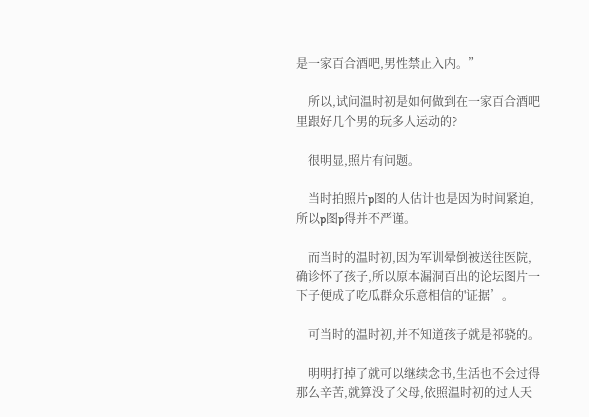是一家百合酒吧,男性禁止入内。”

    所以,试问温时初是如何做到在一家百合酒吧里跟好几个男的玩多人运动的?

    很明显,照片有问题。

    当时拍照片p图的人估计也是因为时间紧迫,所以p图p得并不严谨。

    而当时的温时初,因为军训晕倒被送往医院,确诊怀了孩子,所以原本漏洞百出的论坛图片一下子便成了吃瓜群众乐意相信的'证据’。

    可当时的温时初,并不知道孩子就是祁骁的。

    明明打掉了就可以继续念书,生活也不会过得那么辛苦,就算没了父母,依照温时初的过人天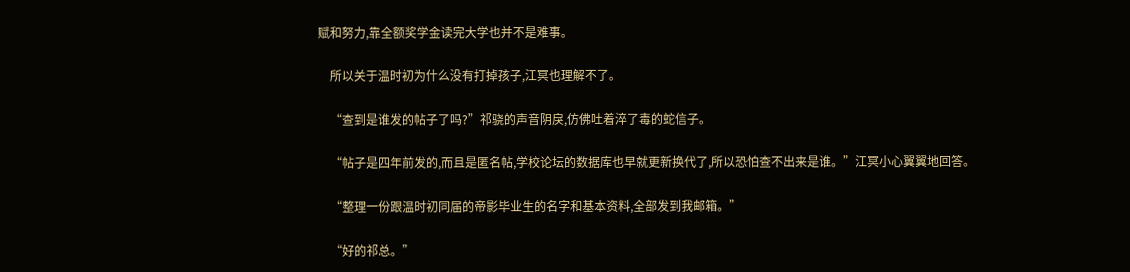赋和努力,靠全额奖学金读完大学也并不是难事。

    所以关于温时初为什么没有打掉孩子,江冥也理解不了。

    “查到是谁发的帖子了吗?”祁骁的声音阴戾,仿佛吐着淬了毒的蛇信子。

    “帖子是四年前发的,而且是匿名帖,学校论坛的数据库也早就更新换代了,所以恐怕查不出来是谁。”江冥小心翼翼地回答。

    “整理一份跟温时初同届的帝影毕业生的名字和基本资料,全部发到我邮箱。”

    “好的祁总。”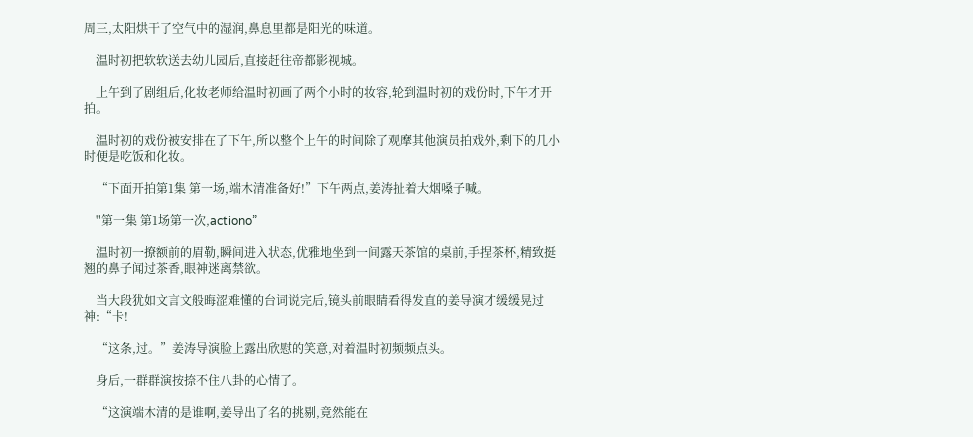周三,太阳烘干了空气中的湿润,鼻息里都是阳光的味道。

    温时初把软软送去幼儿园后,直接赶往帝都影视城。

    上午到了剧组后,化妆老师给温时初画了两个小时的妆容,轮到温时初的戏份时,下午才开拍。

    温时初的戏份被安排在了下午,所以整个上午的时间除了观摩其他演员拍戏外,剩下的几小时便是吃饭和化妆。

    “下面开拍第1集 第一场,端木清准备好!”下午两点,姜涛扯着大烟嗓子喊。

    "第一集 第1场第一次,actiono”

    温时初一撩额前的眉勒,瞬间进入状态,优雅地坐到一间露天茶馆的桌前,手捏茶杯,精致挺翘的鼻子闻过茶香,眼神迷离禁欲。

    当大段犹如文言文般晦涩难懂的台词说完后,镜头前眼睛看得发直的姜导演才缓缓晃过神:“卡!

    “这条,过。”姜涛导演脸上露出欣慰的笑意,对着温时初频频点头。

    身后,一群群演按捺不住八卦的心情了。

    “这演端木清的是谁啊,姜导出了名的挑剔,竟然能在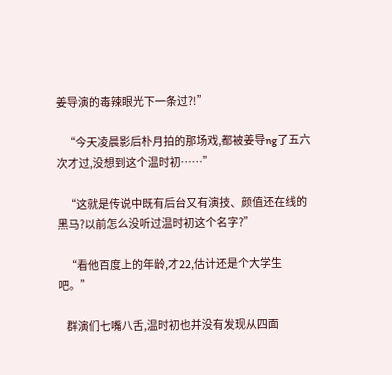姜导演的毒辣眼光下一条过?!”

    “今天凌晨影后朴月拍的那场戏,都被姜导ng了五六次才过,没想到这个温时初……”

    “这就是传说中既有后台又有演技、颜值还在线的黑马?以前怎么没听过温时初这个名字?”

    “看他百度上的年龄,才22,估计还是个大学生吧。”

    群演们七嘴八舌,温时初也并没有发现从四面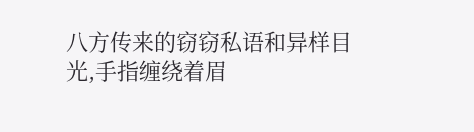八方传来的窃窃私语和异样目光,手指缠绕着眉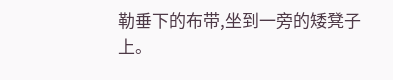勒垂下的布带,坐到一旁的矮凳子上。